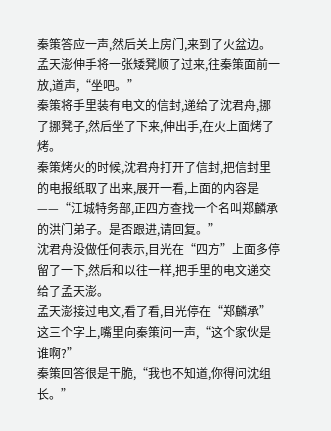秦策答应一声,然后关上房门,来到了火盆边。
孟天澎伸手将一张矮凳顺了过来,往秦策面前一放,道声,“坐吧。”
秦策将手里装有电文的信封,递给了沈君舟,挪了挪凳子,然后坐了下来,伸出手,在火上面烤了烤。
秦策烤火的时候,沈君舟打开了信封,把信封里的电报纸取了出来,展开一看,上面的内容是——“江城特务部,正四方查找一个名叫郑麟承的洪门弟子。是否跟进,请回复。”
沈君舟没做任何表示,目光在“四方”上面多停留了一下,然后和以往一样,把手里的电文递交给了孟天澎。
孟天澎接过电文,看了看,目光停在“郑麟承”这三个字上,嘴里向秦策问一声,“这个家伙是谁啊?”
秦策回答很是干脆,“我也不知道,你得问沈组长。”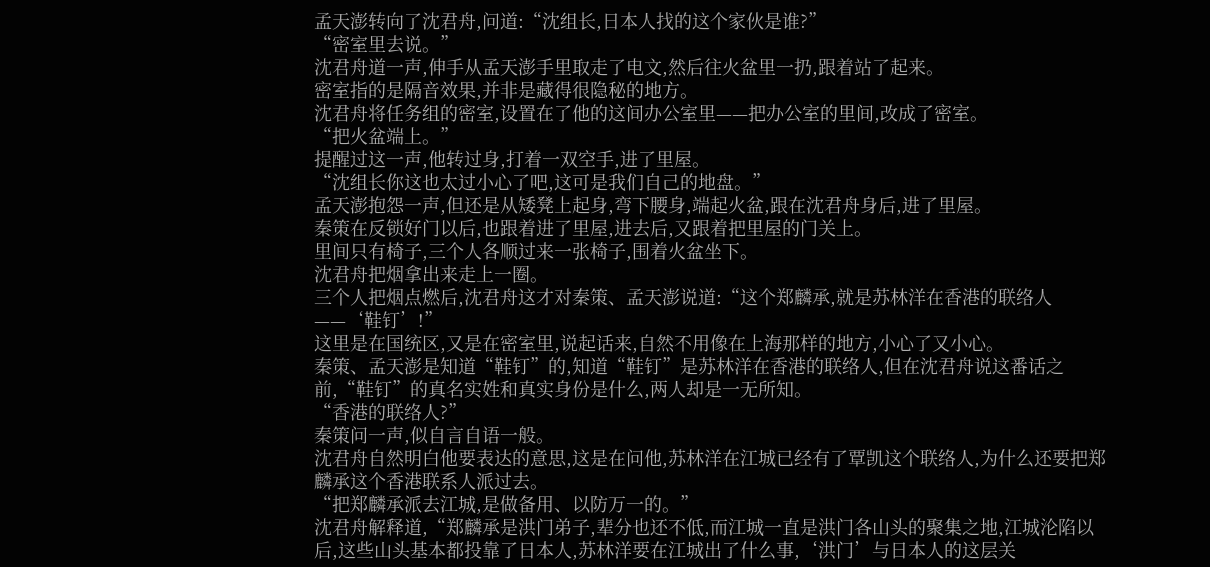孟天澎转向了沈君舟,问道:“沈组长,日本人找的这个家伙是谁?”
“密室里去说。”
沈君舟道一声,伸手从孟天澎手里取走了电文,然后往火盆里一扔,跟着站了起来。
密室指的是隔音效果,并非是藏得很隐秘的地方。
沈君舟将任务组的密室,设置在了他的这间办公室里——把办公室的里间,改成了密室。
“把火盆端上。”
提醒过这一声,他转过身,打着一双空手,进了里屋。
“沈组长你这也太过小心了吧,这可是我们自己的地盘。”
孟天澎抱怨一声,但还是从矮凳上起身,弯下腰身,端起火盆,跟在沈君舟身后,进了里屋。
秦策在反锁好门以后,也跟着进了里屋,进去后,又跟着把里屋的门关上。
里间只有椅子,三个人各顺过来一张椅子,围着火盆坐下。
沈君舟把烟拿出来走上一圈。
三个人把烟点燃后,沈君舟这才对秦策、孟天澎说道:“这个郑麟承,就是苏林洋在香港的联络人——‘鞋钉’!”
这里是在国统区,又是在密室里,说起话来,自然不用像在上海那样的地方,小心了又小心。
秦策、孟天澎是知道“鞋钉”的,知道“鞋钉”是苏林洋在香港的联络人,但在沈君舟说这番话之前,“鞋钉”的真名实姓和真实身份是什么,两人却是一无所知。
“香港的联络人?”
秦策问一声,似自言自语一般。
沈君舟自然明白他要表达的意思,这是在问他,苏林洋在江城已经有了覃凯这个联络人,为什么还要把郑麟承这个香港联系人派过去。
“把郑麟承派去江城,是做备用、以防万一的。”
沈君舟解释道,“郑麟承是洪门弟子,辈分也还不低,而江城一直是洪门各山头的聚集之地,江城沦陷以后,这些山头基本都投靠了日本人,苏林洋要在江城出了什么事,‘洪门’与日本人的这层关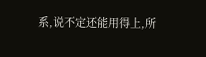系,说不定还能用得上,所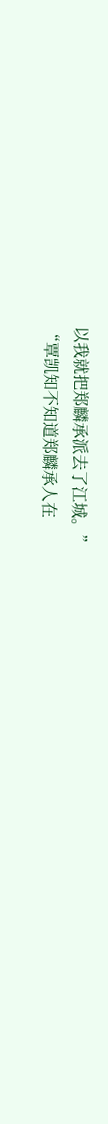以我就把郑麟承派去了江城。”
“覃凯知不知道郑麟承人在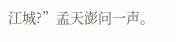江城?”孟天澎问一声。